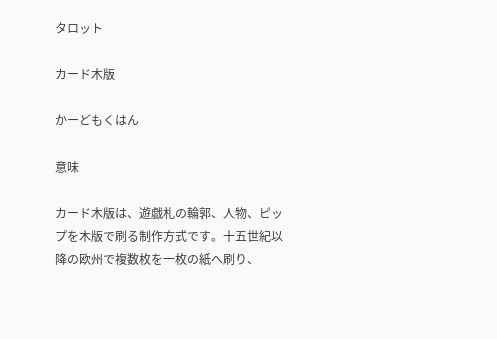タロット

カード木版

かーどもくはん

意味

カード木版は、遊戯札の輪郭、人物、ピップを木版で刷る制作方式です。十五世紀以降の欧州で複数枚を一枚の紙へ刷り、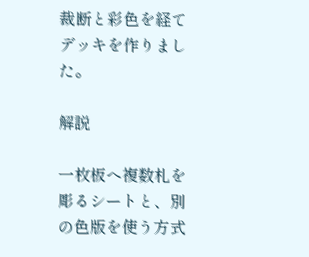裁断と彩色を経てデッキを作りました。

解説

一枚板へ複数札を彫るシートと、別の色版を使う方式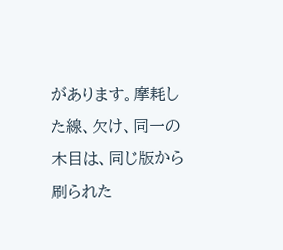があります。摩耗した線、欠け、同一の木目は、同じ版から刷られた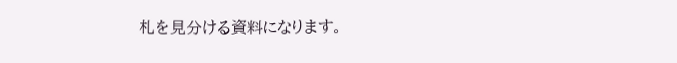札を見分ける資料になります。